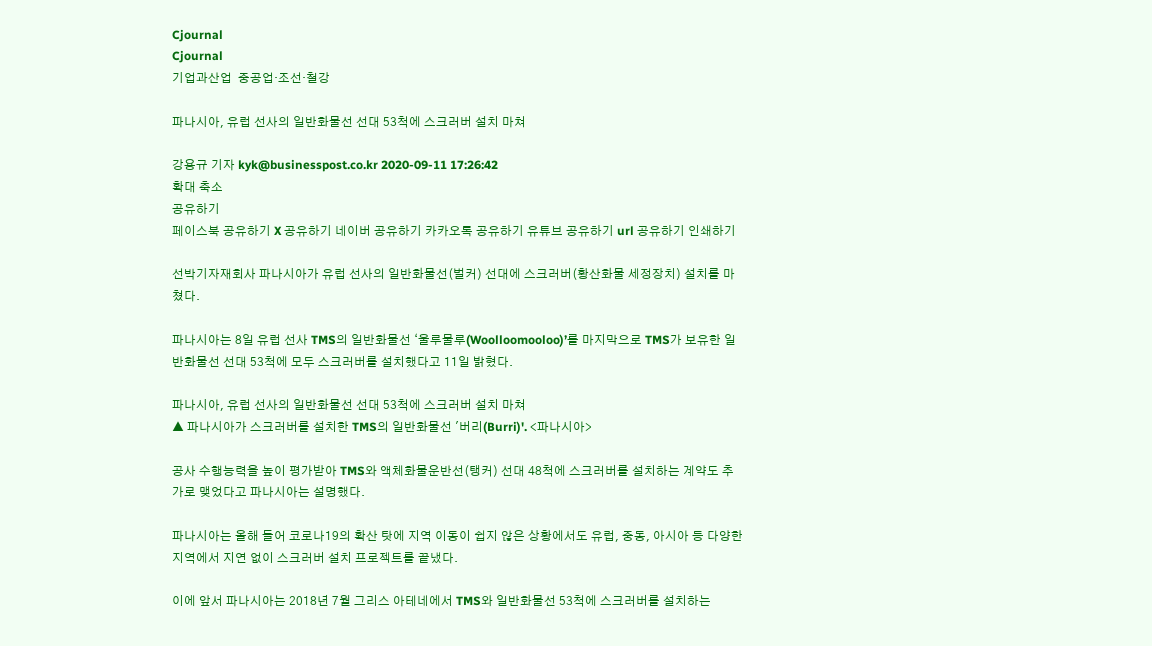Cjournal
Cjournal
기업과산업  중공업·조선·철강

파나시아, 유럽 선사의 일반화물선 선대 53척에 스크러버 설치 마쳐

강용규 기자 kyk@businesspost.co.kr 2020-09-11 17:26:42
확대 축소
공유하기
페이스북 공유하기 X 공유하기 네이버 공유하기 카카오톡 공유하기 유튜브 공유하기 url 공유하기 인쇄하기

선박기자재회사 파나시아가 유럽 선사의 일반화물선(벌커) 선대에 스크러버(황산화물 세정장치) 설치를 마쳤다.

파나시아는 8일 유럽 선사 TMS의 일반화물선 ‘울루물루(Woolloomooloo)’를 마지막으로 TMS가 보유한 일반화물선 선대 53척에 모두 스크러버를 설치했다고 11일 밝혔다.

파나시아, 유럽 선사의 일반화물선 선대 53척에 스크러버 설치 마쳐
▲ 파나시아가 스크러버를 설치한 TMS의 일반화물선 '버리(Burri)'. <파나시아>

공사 수행능력을 높이 평가받아 TMS와 액체화물운반선(탱커) 선대 48척에 스크러버를 설치하는 계약도 추가로 맺었다고 파나시아는 설명했다.

파나시아는 올해 들어 코로나19의 확산 탓에 지역 이동이 쉽지 않은 상황에서도 유럽, 중동, 아시아 등 다양한 지역에서 지연 없이 스크러버 설치 프로젝트를 끝냈다.

이에 앞서 파나시아는 2018년 7월 그리스 아테네에서 TMS와 일반화물선 53척에 스크러버를 설치하는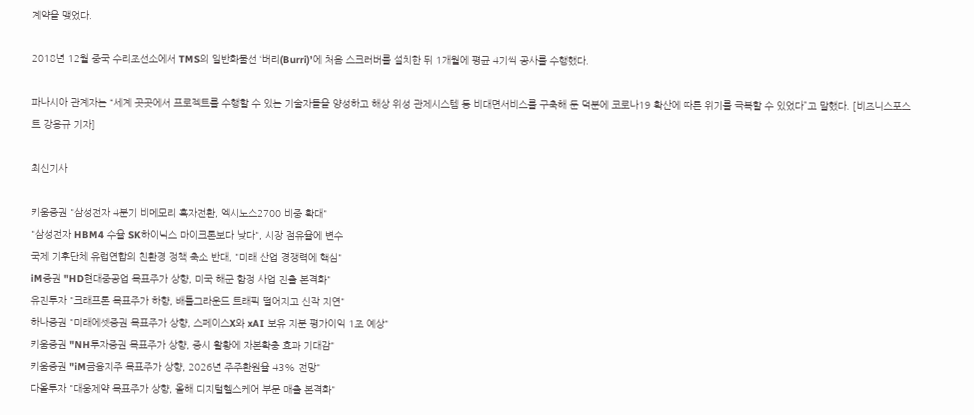계약을 맺었다.

2018년 12월 중국 수리조선소에서 TMS의 일반화물선 ‘버리(Burri)’에 처음 스크러버를 설치한 뒤 1개월에 평균 4기씩 공사를 수행했다.

파나시아 관계자는 “세계 곳곳에서 프로젝트를 수행할 수 있는 기술자들을 양성하고 해상 위성 관제시스템 등 비대면서비스를 구축해 둔 덕분에 코로나19 확산에 따른 위기를 극복할 수 있었다”고 말했다. [비즈니스포스트 강용규 기자]

최신기사

키움증권 "삼성전자 4분기 비메모리 흑자전환, 엑시노스2700 비중 확대"
"삼성전자 HBM4 수율 SK하이닉스 마이크론보다 낮다", 시장 점유율에 변수
국제 기후단체 유럽연합의 친환경 정책 축소 반대, "미래 산업 경쟁력에 핵심"
iM증권 "HD현대중공업 목표주가 상향, 미국 해군 함정 사업 진출 본격화"
유진투자 "크래프톤 목표주가 하향, 배틀그라운드 트래픽 떨어지고 신작 지연"
하나증권 "미래에셋증권 목표주가 상향, 스페이스X와 xAI 보유 지분 평가이익 1조 예상"
키움증권 "NH투자증권 목표주가 상향, 증시 활황에 자본확충 효과 기대감"
키움증권 "iM금융지주 목표주가 상향, 2026년 주주환원율 43% 전망"
다올투자 "대웅제약 목표주가 상향, 올해 디지털헬스케어 부문 매출 본격화"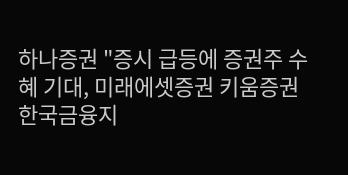하나증권 "증시 급등에 증권주 수혜 기대, 미래에셋증권 키움증권 한국금융지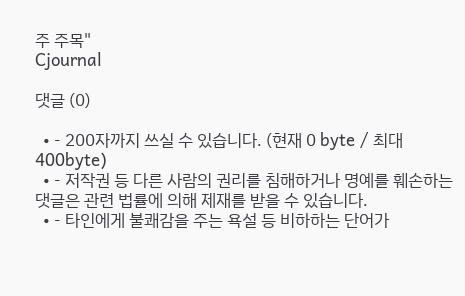주 주목"
Cjournal

댓글 (0)

  • - 200자까지 쓰실 수 있습니다. (현재 0 byte / 최대 400byte)
  • - 저작권 등 다른 사람의 권리를 침해하거나 명예를 훼손하는 댓글은 관련 법률에 의해 제재를 받을 수 있습니다.
  • - 타인에게 불쾌감을 주는 욕설 등 비하하는 단어가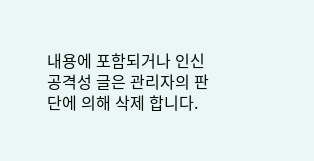내용에 포함되거나 인신공격성 글은 관리자의 판단에 의해 삭제 합니다.